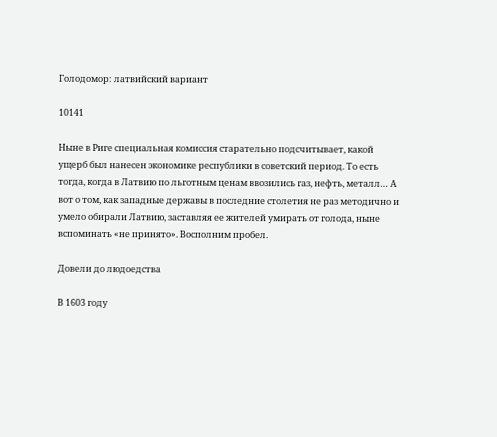Голодомор: латвийский вариант

10141

Ныне в Риге специальная комиссия старательно подсчитывает, какой ущерб был нанесен экономике республики в советский период. То есть тогда, когда в Латвию по льготным ценам ввозились газ, нефть, металл… А вот о том, как западные державы в последние столетия не раз методично и умело обирали Латвию, заставляя ее жителей умирать от голода, ныне вспоминать «не принято». Восполним пробел.

Довели до людоедства

В 1603 году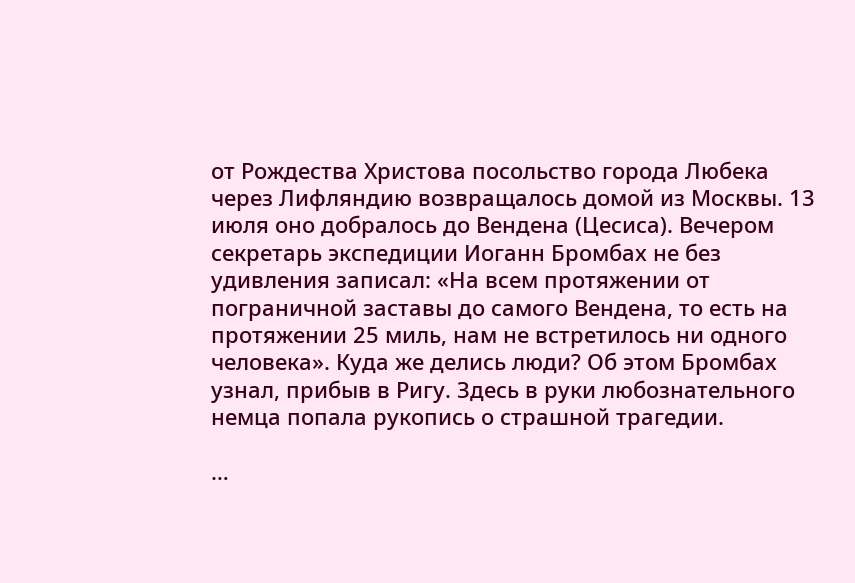от Рождества Христова посольство города Любека через Лифляндию возвращалось домой из Москвы. 13 июля оно добралось до Вендена (Цесиса). Вечером секретарь экспедиции Иоганн Бромбах не без удивления записал: «На всем протяжении от пограничной заставы до самого Вендена, то есть на протяжении 25 миль, нам не встретилось ни одного человека». Куда же делись люди? Об этом Бромбах узнал, прибыв в Ригу. Здесь в руки любознательного немца попала рукопись о страшной трагедии.

…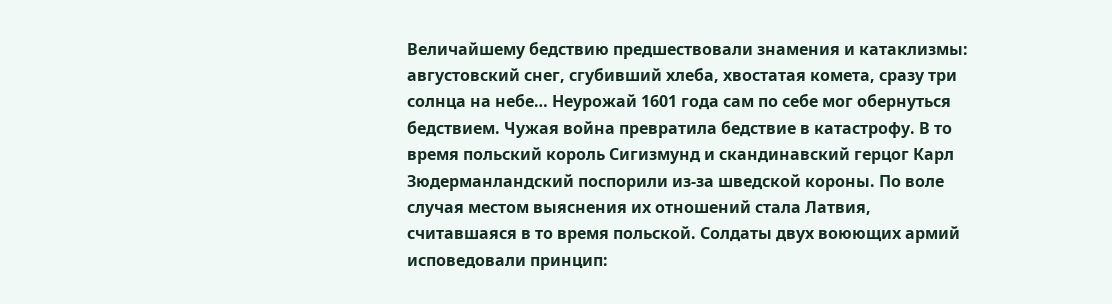Величайшему бедствию предшествовали знамения и катаклизмы: августовский снег, сгубивший хлеба, хвостатая комета, сразу три солнца на небе… Неурожай 1601 года сам по себе мог обернуться бедствием. Чужая война превратила бедствие в катастрофу. В то время польский король Сигизмунд и скандинавский герцог Карл Зюдерманландский поспорили из-за шведской короны. По воле случая местом выяснения их отношений стала Латвия, считавшаяся в то время польской. Солдаты двух воюющих армий исповедовали принцип: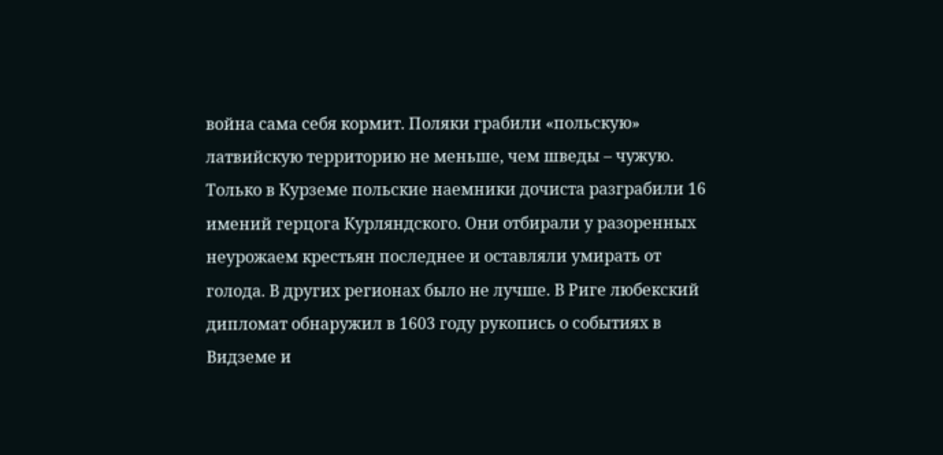война сама себя кормит. Поляки грабили «польскую» латвийскую территорию не меньше, чем шведы – чужую. Только в Курземе польские наемники дочиста разграбили 16 имений герцога Курляндского. Они отбирали у разоренных неурожаем крестьян последнее и оставляли умирать от голода. В других регионах было не лучше. В Риге любекский дипломат обнаружил в 1603 году рукопись о событиях в Видземе и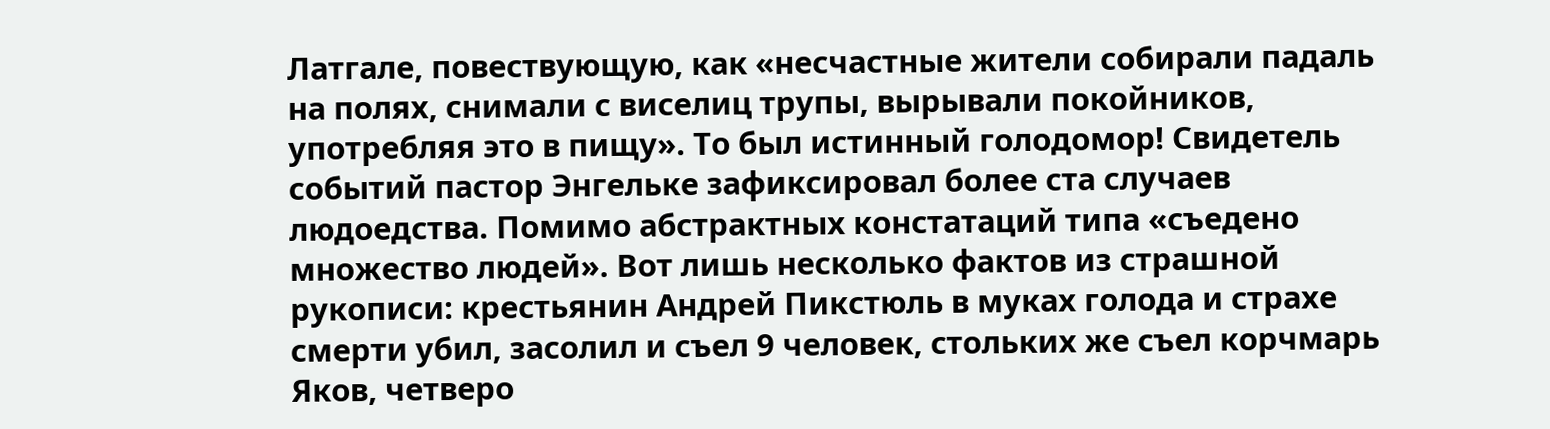Латгале, повествующую, как «несчастные жители собирали падаль на полях, снимали с виселиц трупы, вырывали покойников, употребляя это в пищу». То был истинный голодомор! Свидетель событий пастор Энгельке зафиксировал более ста случаев людоедства. Помимо абстрактных констатаций типа «съедено множество людей». Вот лишь несколько фактов из страшной рукописи: крестьянин Андрей Пикстюль в муках голода и страхе смерти убил, засолил и съел 9 человек, стольких же съел корчмарь Яков, четверо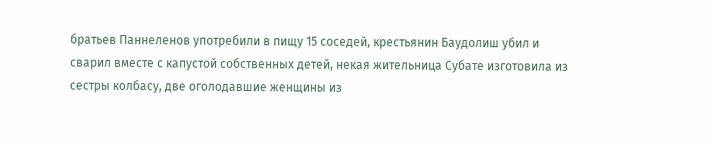братьев Паннеленов употребили в пищу 15 соседей, крестьянин Баудолиш убил и сварил вместе с капустой собственных детей, некая жительница Субате изготовила из сестры колбасу, две оголодавшие женщины из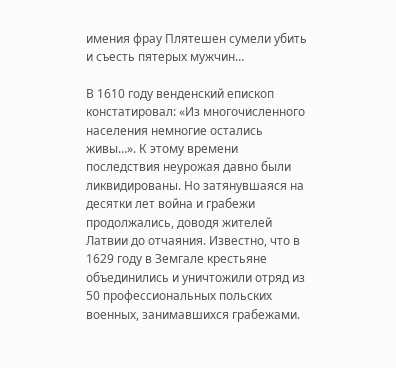имения фрау Плятешен сумели убить и съесть пятерых мужчин…

В 1610 году венденский епископ констатировал: «Из многочисленного населения немногие остались живы…». К этому времени последствия неурожая давно были ликвидированы. Но затянувшаяся на десятки лет война и грабежи продолжались, доводя жителей Латвии до отчаяния. Известно, что в 1629 году в Земгале крестьяне объединились и уничтожили отряд из 50 профессиональных польских военных, занимавшихся грабежами.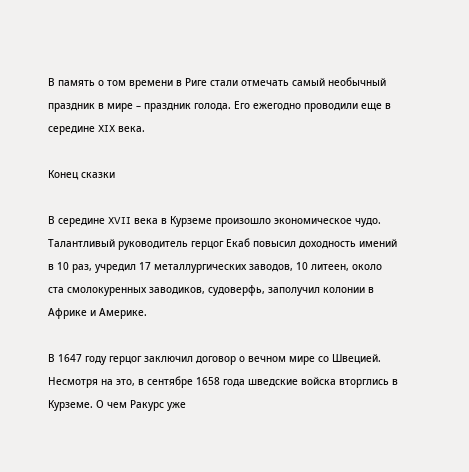В память о том времени в Риге стали отмечать самый необычный праздник в мире – праздник голода. Его ежегодно проводили еще в середине XIX века.

Конец сказки

В середине XVII века в Курземе произошло экономическое чудо. Талантливый руководитель герцог Екаб повысил доходность имений в 10 раз, учредил 17 металлургических заводов, 10 литеен, около ста смолокуренных заводиков, судоверфь, заполучил колонии в Африке и Америке.

В 1647 году герцог заключил договор о вечном мире со Швецией. Несмотря на это, в сентябре 1658 года шведские войска вторглись в Курземе. О чем Ракурс уже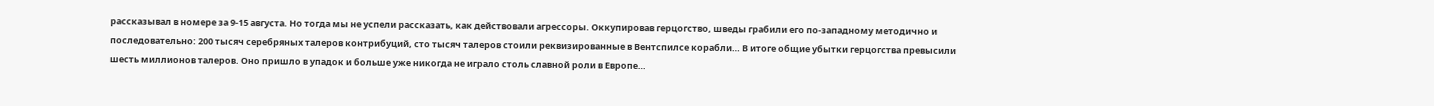рассказывал в номере за 9-15 августа. Но тогда мы не успели рассказать, как действовали агрессоры. Оккупировав герцогство, шведы грабили его по-западному методично и последовательно: 200 тысяч серебряных талеров контрибуций, сто тысяч талеров стоили реквизированные в Вентспилсе корабли… В итоге общие убытки герцогства превысили шесть миллионов талеров. Оно пришло в упадок и больше уже никогда не играло столь славной роли в Европе…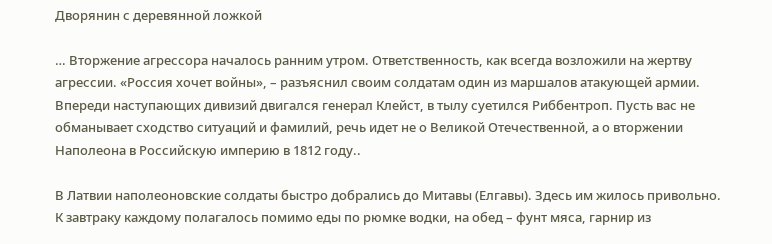Дворянин с деревянной ложкой

… Вторжение агрессора началось ранним утром. Ответственность, как всегда возложили на жертву агрессии. «Россия хочет войны», – разъяснил своим солдатам один из маршалов атакующей армии. Впереди наступающих дивизий двигался генерал Клейст, в тылу суетился Риббентроп. Пусть вас не обманывает сходство ситуаций и фамилий, речь идет не о Великой Отечественной, а о вторжении Наполеона в Российскую империю в 1812 году..

В Латвии наполеоновские солдаты быстро добрались до Митавы (Елгавы). Здесь им жилось привольно. К завтраку каждому полагалось помимо еды по рюмке водки, на обед – фунт мяса, гарнир из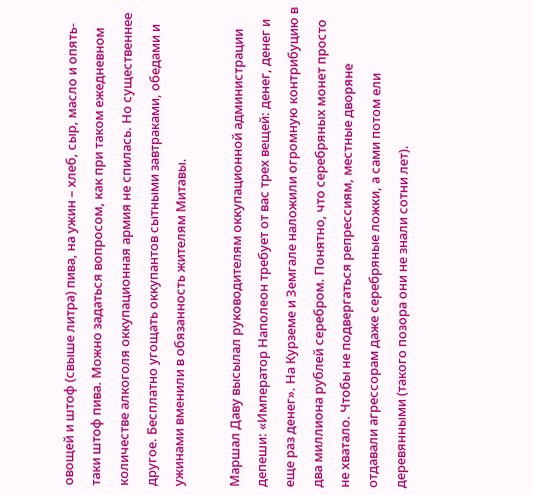овощей и штоф (свыше литра) пива, на ужин – хлеб, сыр, масло и опять-таки штоф пива. Можно задаться вопросом, как при таком ежедневном количестве алкоголя оккупационная армия не спилась. Но существеннее другое. Бесплатно угощать оккупантов сытными завтраками, обедами и ужинами вменили в обязанность жителям Митавы.

Маршал Даву высылал руководителям оккупационной администрации депеши: «Император Наполеон требует от вас трех вещей: денег, денег и еще раз денег». На Курземе и Земгале наложили огромную контрибуцию в два миллиона рублей серебром. Понятно, что серебряных монет просто не хватало. Чтобы не подвергаться репрессиям, местные дворяне отдавали агрессорам даже серебряные ложки, а сами потом ели деревянными (такого позора они не знали сотни лет).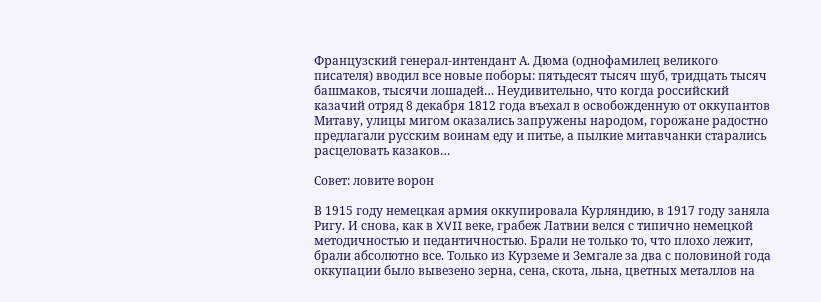Французский генерал-интендант А. Дюма (однофамилец великого писателя) вводил все новые поборы: пятьдесят тысяч шуб, тридцать тысяч башмаков, тысячи лошадей… Неудивительно, что когда российский казачий отряд 8 декабря 1812 года въехал в освобожденную от оккупантов Митаву, улицы мигом оказались запружены народом, горожане радостно предлагали русским воинам еду и питье, а пылкие митавчанки старались расцеловать казаков…

Совет: ловите ворон

В 1915 году немецкая армия оккупировала Курляндию, в 1917 году заняла Ригу. И снова, как в XVII веке, грабеж Латвии велся с типично немецкой методичностью и педантичностью. Брали не только то, что плохо лежит, брали абсолютно все. Только из Курземе и Земгале за два с половиной года оккупации было вывезено зерна, сена, скота, льна, цветных металлов на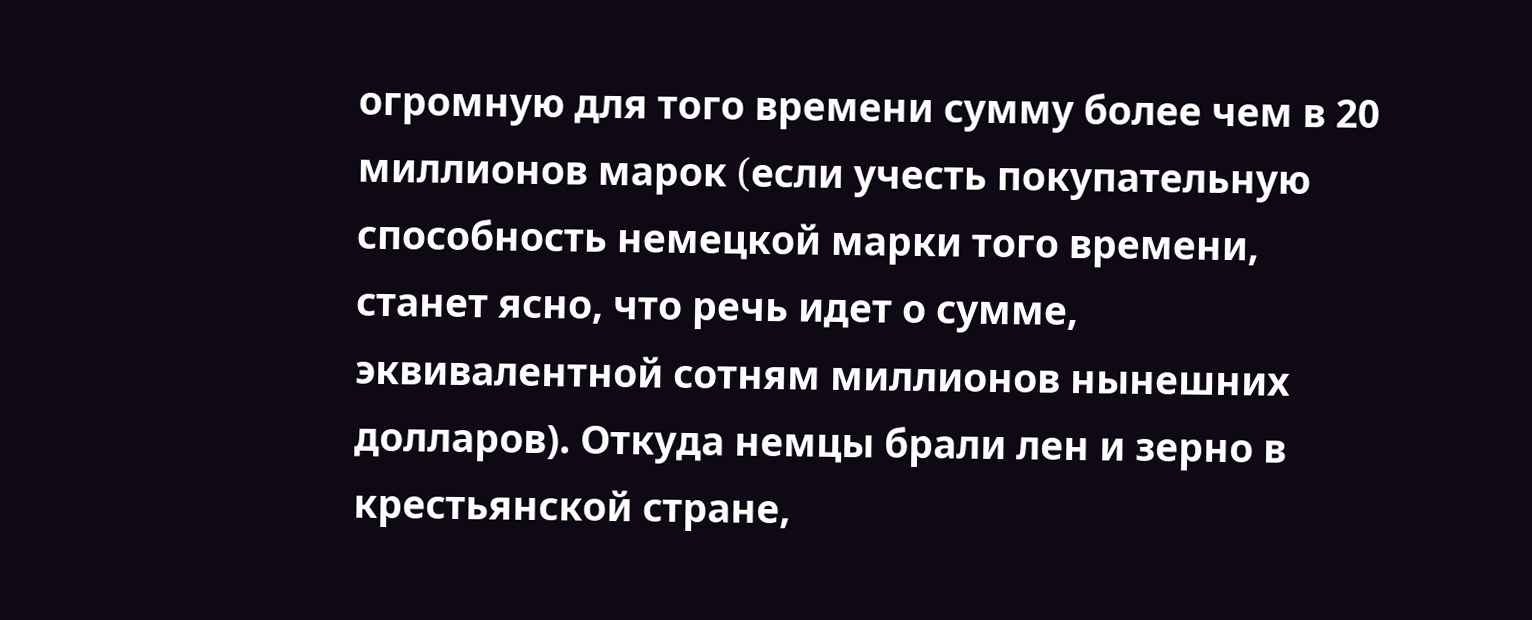огромную для того времени сумму более чем в 20 миллионов марок (eсли учесть покупательную способность немецкой марки того времени, станет ясно, что речь идет о сумме, эквивалентной сотням миллионов нынешних долларов). Откуда немцы брали лен и зерно в крестьянской стране,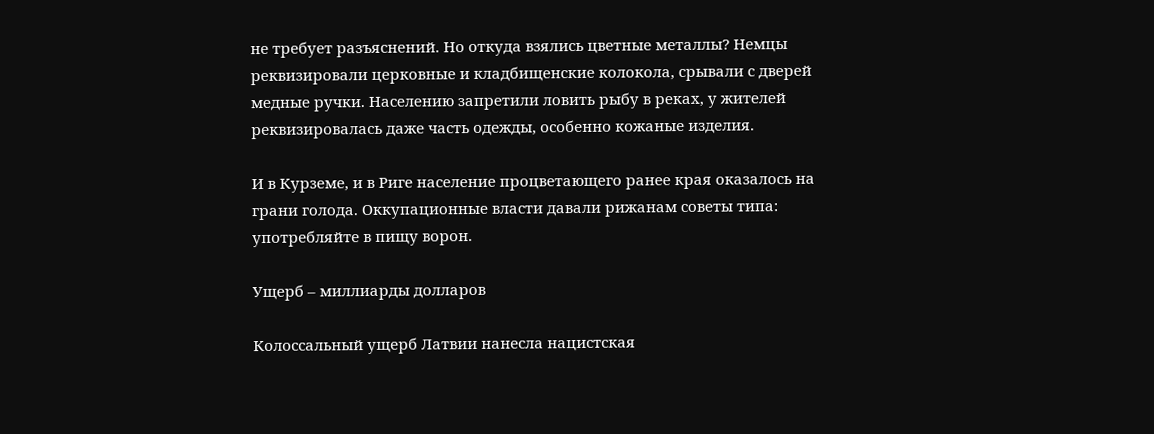не требует разъяснений. Но откуда взялись цветные металлы? Немцы реквизировали церковные и кладбищенские колокола, срывали с дверей медные ручки. Населению запретили ловить рыбу в реках, у жителей реквизировалась даже часть одежды, особенно кожаные изделия.

И в Курземе, и в Риге население процветающего ранее края оказалось на грани голода. Оккупационные власти давали рижанам советы типа: употребляйте в пищу ворон.

Ущерб – миллиарды долларов

Колоссальный ущерб Латвии нанесла нацистская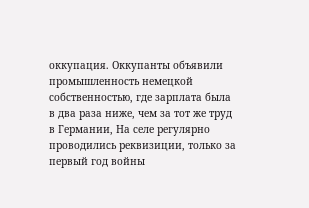оккупация. Оккупанты объявили промышленность немецкой собственностью, где зарплата была в два раза ниже, чем за тот же труд в Германии, На селе регулярно проводились реквизиции, только за первый год войны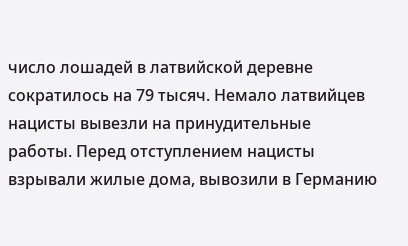число лошадей в латвийской деревне сократилось на 79 тысяч. Немало латвийцев нацисты вывезли на принудительные работы. Перед отступлением нацисты взрывали жилые дома, вывозили в Германию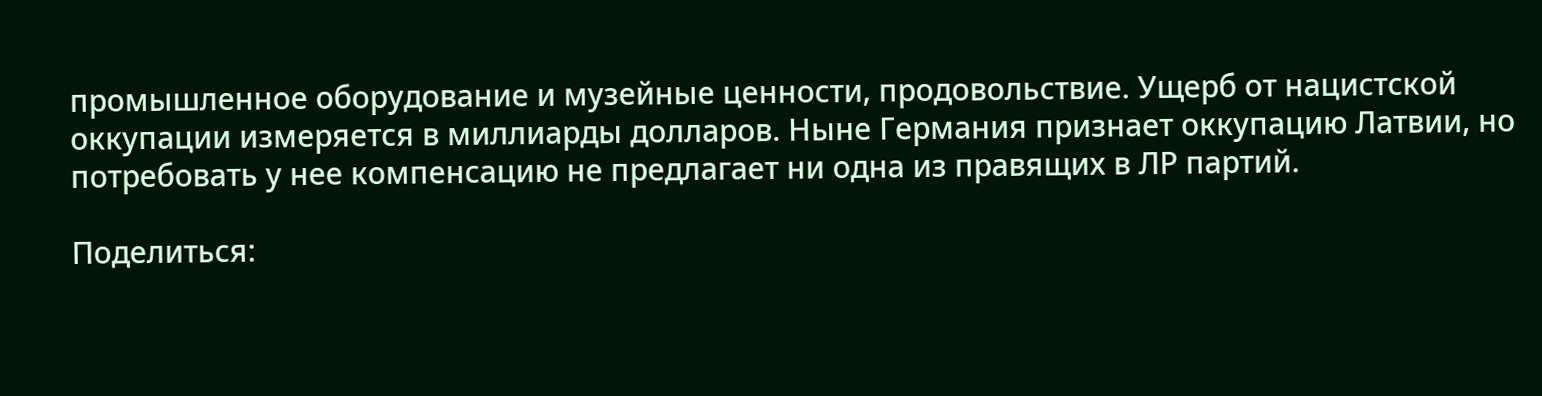промышленное оборудование и музейные ценности, продовольствие. Ущерб от нацистской оккупации измеряется в миллиарды долларов. Ныне Германия признает оккупацию Латвии, но потребовать у нее компенсацию не предлагает ни одна из правящих в ЛР партий.

Поделиться: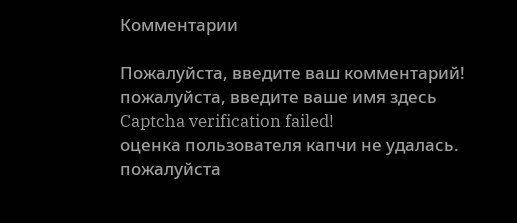Комментарии

Пожалуйста, введите ваш комментарий!
пожалуйста, введите ваше имя здесь
Captcha verification failed!
оценка пользователя капчи не удалась. пожалуйста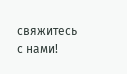свяжитесь с нами!